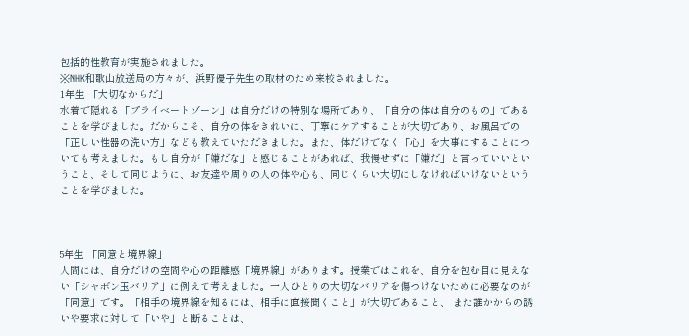包括的性教育が実施されました。
※NHK和歌山放送局の方々が、浜野優子先生の取材のため来校されました。
1年生 「大切なからだ」
水着で隠れる「プライベートゾーン」は自分だけの特別な場所であり、「自分の体は自分のもの」であることを学びました。だからこそ、自分の体をきれいに、丁寧にケアすることが大切であり、お風呂での「正しい性器の洗い方」なども教えていただきました。また、体だけでなく「心」を大事にすることについても考えました。もし自分が「嫌だな」と感じることがあれば、我慢せずに「嫌だ」と言っていいということ、そして同じように、お友達や周りの人の体や心も、同じくらい大切にしなければいけないということを学びました。



5年生 「同意と境界線」
人間には、自分だけの空間や心の距離感「境界線」があります。授業ではこれを、自分を包む目に見えない「シャボン玉バリア」に例えて考えました。一人ひとりの大切なバリアを傷つけないために必要なのが「同意」です。「相手の境界線を知るには、相手に直接聞くこと」が大切であること、 また誰かからの誘いや要求に対して「いや」と断ることは、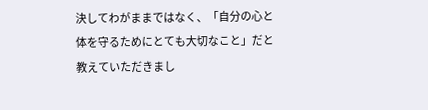決してわがままではなく、「自分の心と体を守るためにとても大切なこと」だと教えていただきまし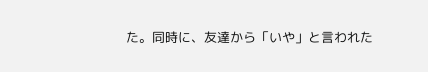た。同時に、友達から「いや」と言われた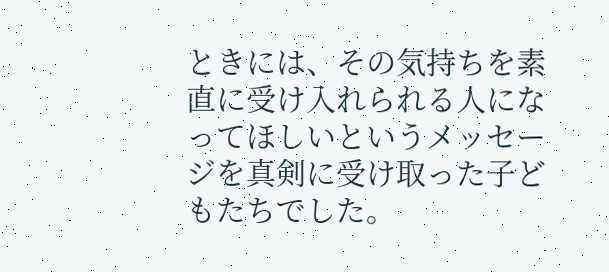ときには、その気持ちを素直に受け入れられる人になってほしいというメッセージを真剣に受け取った子どもたちでした。